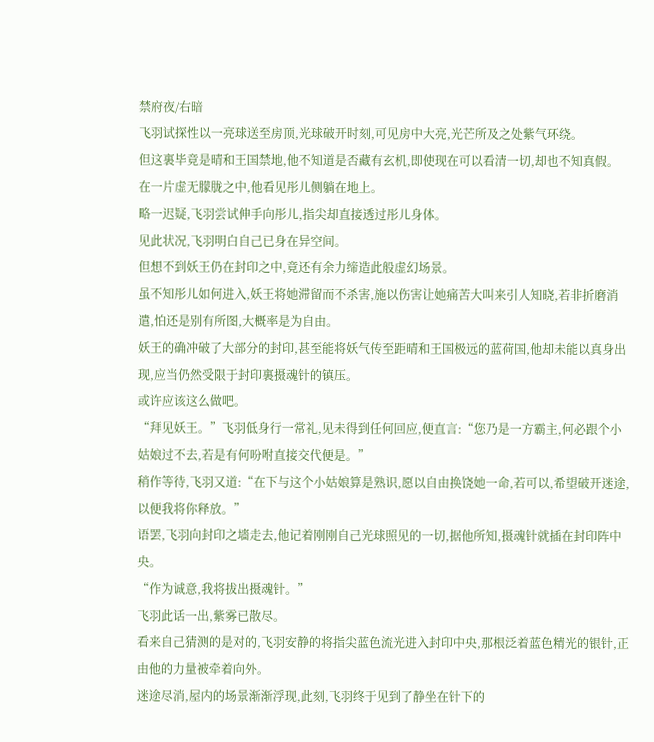禁府夜/右暗
飞羽试探性以一亮球送至房顶,光球破开时刻,可见房中大亮,光芒所及之处紫气环绕。
但这裏毕竟是晴和王国禁地,他不知道是否藏有玄机,即使现在可以看清一切,却也不知真假。
在一片虚无朦胧之中,他看见彤儿侧躺在地上。
略一迟疑,飞羽尝试伸手向彤儿,指尖却直接透过彤儿身体。
见此状况,飞羽明白自己已身在异空间。
但想不到妖王仍在封印之中,竟还有余力缔造此般虚幻场景。
虽不知彤儿如何进入,妖王将她滞留而不杀害,施以伤害让她痛苦大叫来引人知晓,若非折磨消遣,怕还是别有所图,大概率是为自由。
妖王的确冲破了大部分的封印,甚至能将妖气传至距晴和王国极远的蓝荷国,他却未能以真身出现,应当仍然受限于封印裏摄魂针的镇压。
或许应该这么做吧。
“拜见妖王。”飞羽低身行一常礼,见未得到任何回应,便直言:“您乃是一方霸主,何必跟个小姑娘过不去,若是有何吩咐直接交代便是。”
稍作等待,飞羽又道:“在下与这个小姑娘算是熟识,愿以自由换饶她一命,若可以,希望破开迷途,以便我将你释放。”
语罢,飞羽向封印之墻走去,他记着刚刚自己光球照见的一切,据他所知,摄魂针就插在封印阵中央。
“作为诚意,我将拔出摄魂针。”
飞羽此话一出,紫雾已散尽。
看来自己猜测的是对的,飞羽安静的将指尖蓝色流光进入封印中央,那根泛着蓝色精光的银针,正由他的力量被牵着向外。
迷途尽消,屋内的场景渐渐浮现,此刻,飞羽终于见到了静坐在针下的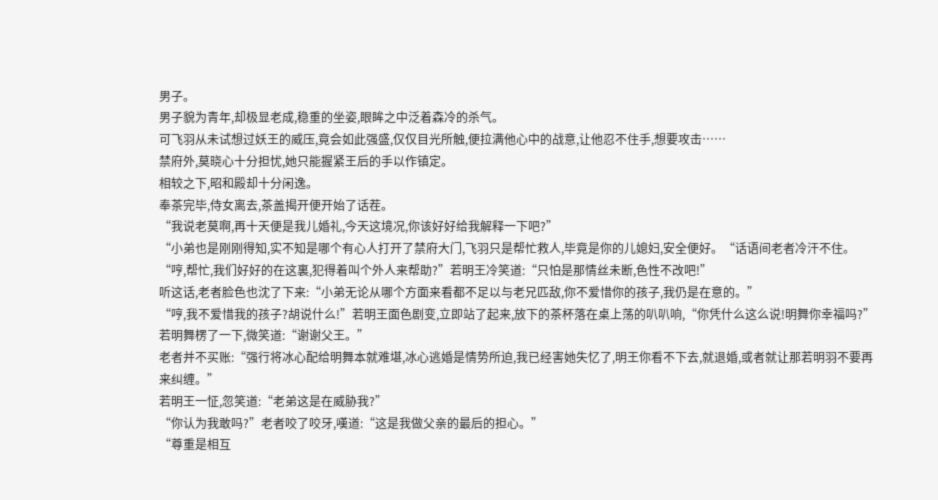男子。
男子貌为青年,却极显老成,稳重的坐姿,眼眸之中泛着森冷的杀气。
可飞羽从未试想过妖王的威压,竟会如此强盛,仅仅目光所触,便拉满他心中的战意,让他忍不住手,想要攻击……
禁府外,莫晓心十分担忧,她只能握紧王后的手以作镇定。
相较之下,昭和殿却十分闲逸。
奉茶完毕,侍女离去,茶盖揭开便开始了话茬。
“我说老莫啊,再十天便是我儿婚礼,今天这境况,你该好好给我解释一下吧?”
“小弟也是刚刚得知,实不知是哪个有心人打开了禁府大门,飞羽只是帮忙救人,毕竟是你的儿媳妇,安全便好。“话语间老者冷汗不住。
“哼,帮忙,我们好好的在这裏,犯得着叫个外人来帮助?”若明王冷笑道:“只怕是那情丝未断,色性不改吧!”
听这话,老者脸色也沈了下来:“小弟无论从哪个方面来看都不足以与老兄匹敌,你不爱惜你的孩子,我仍是在意的。”
“哼,我不爱惜我的孩子?胡说什么!”若明王面色剧变,立即站了起来,放下的茶杯落在桌上荡的叭叭响,“你凭什么这么说!明舞你幸福吗?”
若明舞楞了一下,微笑道:“谢谢父王。”
老者并不买账:“强行将冰心配给明舞本就难堪,冰心逃婚是情势所迫,我已经害她失忆了,明王你看不下去,就退婚,或者就让那若明羽不要再来纠缠。”
若明王一怔,忽笑道:“老弟这是在威胁我?”
“你认为我敢吗?”老者咬了咬牙,嘆道:“这是我做父亲的最后的担心。”
“尊重是相互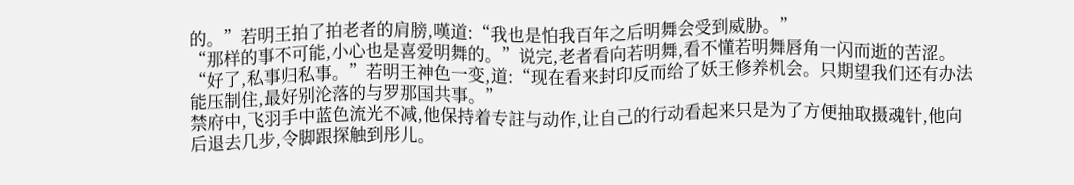的。”若明王拍了拍老者的肩膀,嘆道:“我也是怕我百年之后明舞会受到威胁。”
“那样的事不可能,小心也是喜爱明舞的。”说完,老者看向若明舞,看不懂若明舞唇角一闪而逝的苦涩。
“好了,私事归私事。”若明王神色一变,道:“现在看来封印反而给了妖王修养机会。只期望我们还有办法能压制住,最好别沦落的与罗那国共事。”
禁府中,飞羽手中蓝色流光不减,他保持着专註与动作,让自己的行动看起来只是为了方便抽取摄魂针,他向后退去几步,令脚跟探触到彤儿。